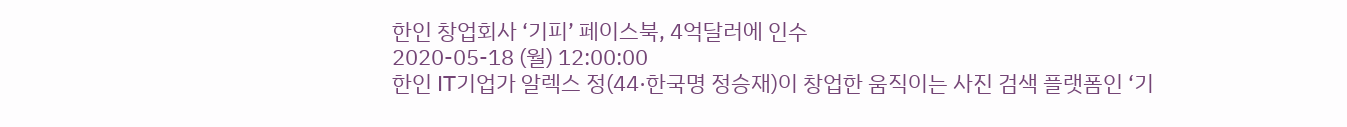한인 창업회사 ‘기피’ 페이스북, 4억달러에 인수
2020-05-18 (월) 12:00:00
한인 IT기업가 알렉스 정(44·한국명 정승재)이 창업한 움직이는 사진 검색 플랫폼인 ‘기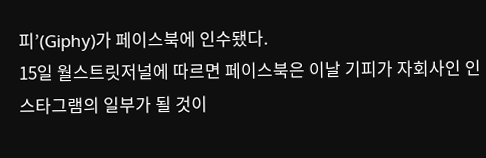피’(Giphy)가 페이스북에 인수됐다.
15일 월스트릿저널에 따르면 페이스북은 이날 기피가 자회사인 인스타그램의 일부가 될 것이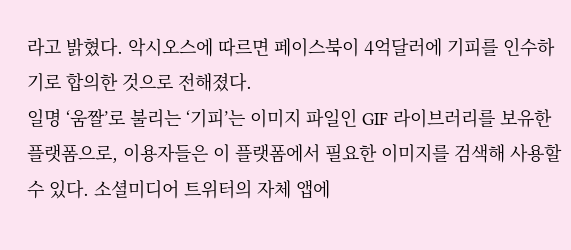라고 밝혔다. 악시오스에 따르면 페이스북이 4억달러에 기피를 인수하기로 합의한 것으로 전해졌다.
일명 ‘움짤’로 불리는 ‘기피’는 이미지 파일인 GIF 라이브러리를 보유한 플랫폼으로, 이용자들은 이 플랫폼에서 필요한 이미지를 검색해 사용할 수 있다. 소셜미디어 트위터의 자체 앱에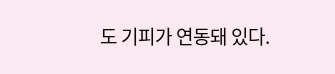도 기피가 연동돼 있다.